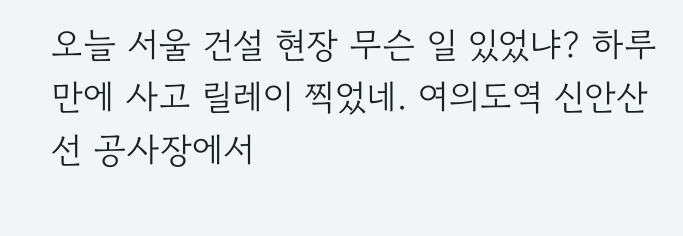오늘 서울 건설 현장 무슨 일 있었냐? 하루 만에 사고 릴레이 찍었네. 여의도역 신안산선 공사장에서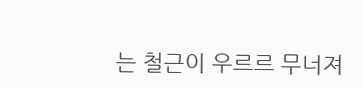는 철근이 우르르 무너져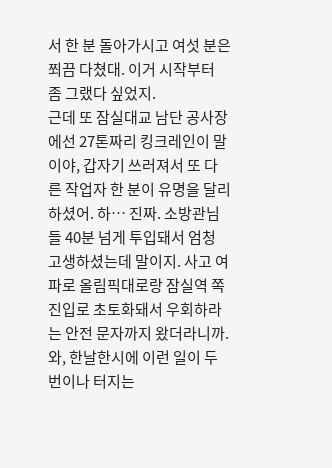서 한 분 돌아가시고 여섯 분은 쬐끔 다쳤대. 이거 시작부터 좀 그랬다 싶었지.
근데 또 잠실대교 남단 공사장에선 27톤짜리 킹크레인이 말이야, 갑자기 쓰러져서 또 다른 작업자 한 분이 유명을 달리하셨어. 하… 진짜. 소방관님들 40분 넘게 투입돼서 엄청 고생하셨는데 말이지. 사고 여파로 올림픽대로랑 잠실역 쪽 진입로 초토화돼서 우회하라는 안전 문자까지 왔더라니까.
와, 한날한시에 이런 일이 두 번이나 터지는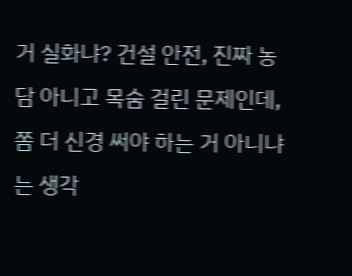거 실화냐? 건설 안전, 진짜 농담 아니고 목숨 걸린 문제인데, 쫌 더 신경 써야 하는 거 아니냐는 생각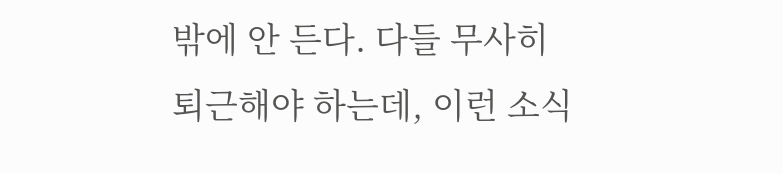밖에 안 든다. 다들 무사히 퇴근해야 하는데, 이런 소식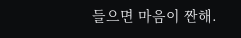들으면 마음이 짠해.